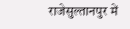राजेसुल्तानपुर में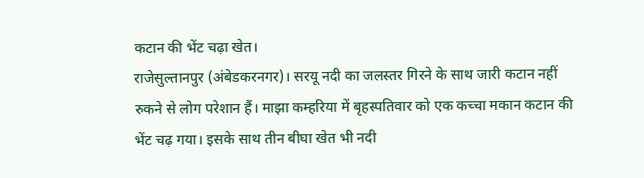कटान की भेंट चढ़ा खेत।
राजेसुल्तानपुर (अंबेडकरनगर)। सरयू नदी का जलस्तर गिरने के साथ जारी कटान नहीं रुकने से लोग परेशान हैं। माझा कम्हरिया में बृहस्पतिवार को एक कच्चा मकान कटान की भेंट चढ़ गया। इसके साथ तीन बीघा खेत भी नदी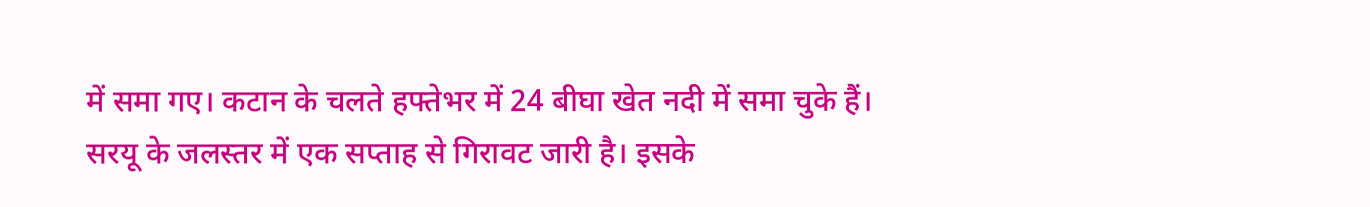में समा गए। कटान के चलते हफ्तेभर में 24 बीघा खेत नदी में समा चुके हैं।
सरयू के जलस्तर में एक सप्ताह से गिरावट जारी है। इसके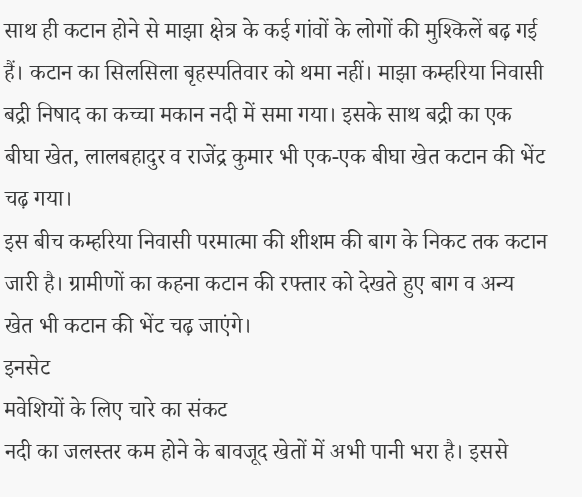साथ ही कटान होने से माझा क्षेत्र के कई गांवों के लोगों की मुश्किलें बढ़ गई हैं। कटान का सिलसिला बृहस्पतिवार को थमा नहीं। माझा कम्हरिया निवासी बद्री निषाद का कच्चा मकान नदी में समा गया। इसके साथ बद्री का एक बीघा खेत, लालबहादुर व राजेंद्र कुमार भी एक-एक बीघा खेत कटान की भेंट चढ़ गया।
इस बीच कम्हरिया निवासी परमात्मा की शीशम की बाग के निकट तक कटान जारी है। ग्रामीणों का कहना कटान की रफ्तार को देखते हुए बाग व अन्य खेत भी कटान की भेंट चढ़ जाएंगे।
इनसेट
मवेशियों के लिए चारे का संकट
नदी का जलस्तर कम होने के बावजूद खेतों में अभी पानी भरा है। इससे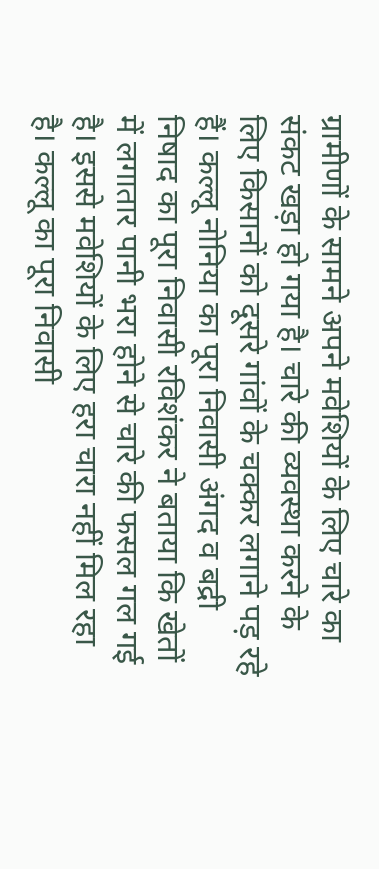ग्रामीणों के सामने अपने मवेशियों के लिए चारे का संकट खड़ा हो गया है। चारे की व्यवस्था करने के लिए किसानों को दूसरे गांवों के चक्कर लगाने पड़ रहे हैं। कल्लू नोनिया का पूरा निवासी अंगद व बद्री निषाद का पूरा निवासी रविशंकर ने बताया कि खेतों में लगातार पानी भरा होने से चारे की फसल गल गई है। इससे मवेशियों के लिए हरा चारा नहीं मिल रहा है। कल्लू का पूरा निवासी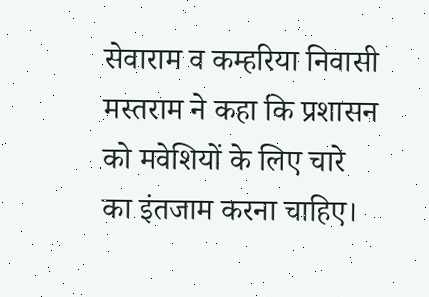सेवाराम व कम्हरिया निवासी मस्तराम ने कहा कि प्रशासन को मवेशियों के लिए चारे का इंतजाम करना चाहिए।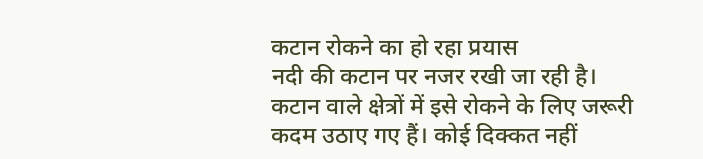कटान रोकने का हो रहा प्रयास
नदी की कटान पर नजर रखी जा रही है। कटान वाले क्षेत्रों में इसे रोकने के लिए जरूरी कदम उठाए गए हैं। कोई दिक्कत नहीं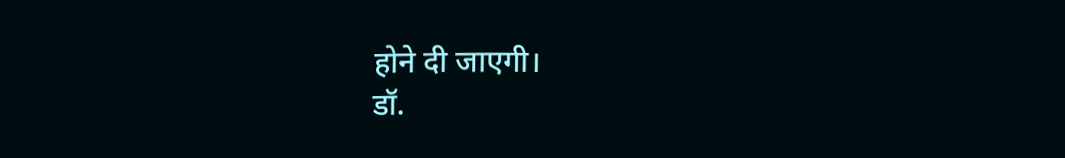होने दी जाएगी।
डॉ.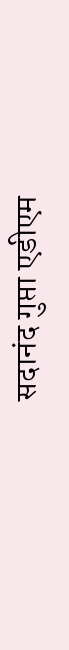सदानंद गुप्ता एडीएम